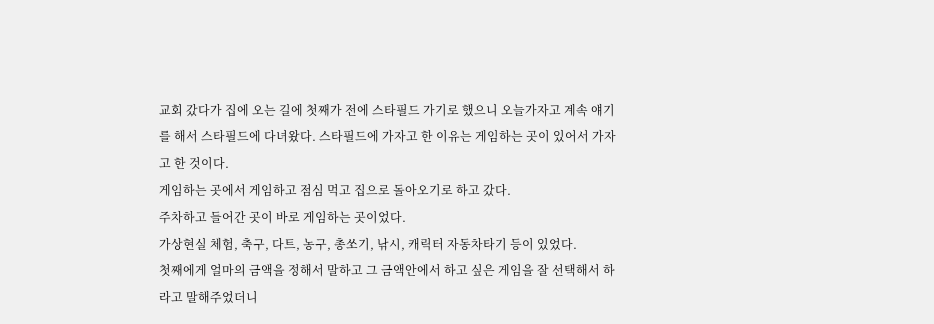교회 갔다가 집에 오는 길에 첫째가 전에 스타필드 가기로 했으니 오늘가자고 계속 얘기를 해서 스타필드에 다녀왔다. 스타필드에 가자고 한 이유는 게임하는 곳이 있어서 가자고 한 것이다.
게임하는 곳에서 게임하고 점심 먹고 집으로 돌아오기로 하고 갔다.
주차하고 들어간 곳이 바로 게임하는 곳이었다.
가상현실 체험, 축구, 다트, 농구, 총쏘기, 낚시, 캐릭터 자동차타기 등이 있었다.
첫째에게 얼마의 금액을 정해서 말하고 그 금액안에서 하고 싶은 게임을 잘 선택해서 하라고 말해주었더니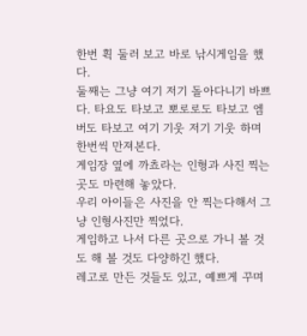한번 휙 둘러 보고 바로 낚시게임을 했다.
둘째는 그냥 여기 저기 돌아다니기 바쁘다. 타요도 타보고 뽀로로도 타보고 엠버도 타보고 여기 기웃 저기 기웃 하며 한번씩 만져본다.
게임장 옆에 까쵸라는 인형과 사진 찍는 곳도 마련해 놓았다.
우리 아이들은 사진을 안 찍는다해서 그냥 인형사진만 찍었다.
게임하고 나서 다른 곳으로 가니 볼 것도 해 볼 것도 다양하긴 했다.
레고로 만든 것들도 있고, 예쁘게 꾸며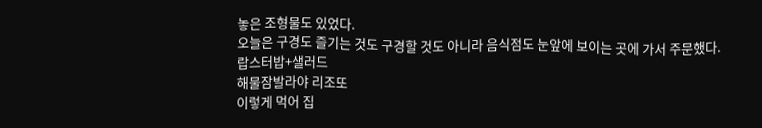놓은 조형물도 있었다.
오늘은 구경도 즐기는 것도 구경할 것도 아니라 음식점도 눈앞에 보이는 곳에 가서 주문했다.
랍스터밥+샐러드
해물잠발라야 리조또
이렇게 먹어 집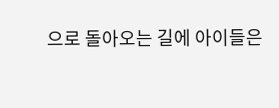으로 돌아오는 길에 아이들은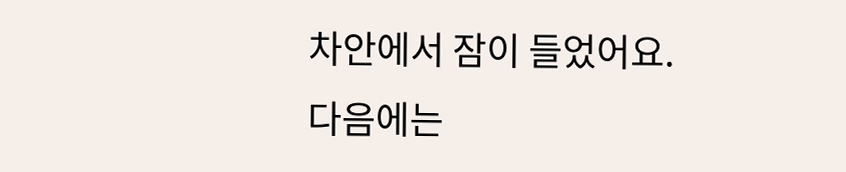차안에서 잠이 들었어요.
다음에는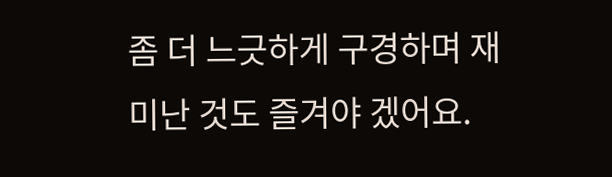좀 더 느긋하게 구경하며 재미난 것도 즐겨야 겠어요.